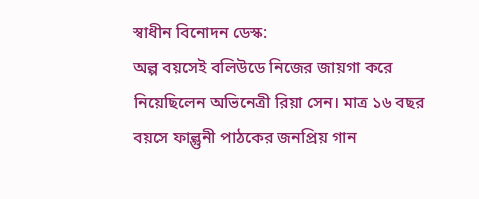স্বাধীন বিনোদন ডেস্ক:
অল্প বয়সেই বলিউডে নিজের জায়গা করে নিয়েছিলেন অভিনেত্রী রিয়া সেন। মাত্র ১৬ বছর বয়সে ফাল্গুনী পাঠকের জনপ্রিয় গান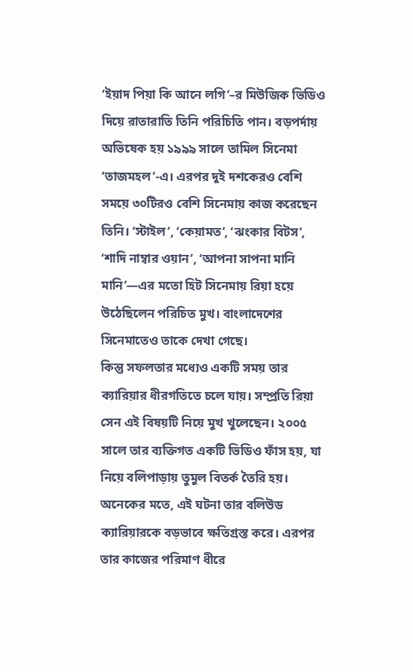‘ইয়াদ পিয়া কি আনে লগি’–র মিউজিক ভিডিও দিয়ে রাতারাতি তিনি পরিচিতি পান। বড়পর্দায় অভিষেক হয় ১৯৯৯ সালে তামিল সিনেমা ‘তাজমহল’-এ। এরপর দুই দশকেরও বেশি সময়ে ৩০টিরও বেশি সিনেমায় কাজ করেছেন তিনি। ‘স্টাইল’, ‘কেয়ামত’, ‘ঝংকার বিটস’, ‘শাদি নাম্বার ওয়ান’, ‘আপনা সাপনা মানি মানি’—এর মতো হিট সিনেমায় রিয়া হয়ে উঠেছিলেন পরিচিত মুখ। বাংলাদেশের সিনেমাতেও তাকে দেখা গেছে।
কিন্তু সফলতার মধ্যেও একটি সময় তার ক্যারিয়ার ধীরগতিতে চলে যায়। সম্প্রতি রিয়া সেন এই বিষয়টি নিয়ে মুখ খুলেছেন। ২০০৫ সালে তার ব্যক্তিগত একটি ভিডিও ফাঁস হয়, যা নিয়ে বলিপাড়ায় তুমুল বিতর্ক তৈরি হয়। অনেকের মতে, এই ঘটনা তার বলিউড ক্যারিয়ারকে বড়ভাবে ক্ষতিগ্রস্ত করে। এরপর তার কাজের পরিমাণ ধীরে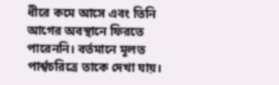ধীরে কমে আসে এবং তিনি আগের অবস্থানে ফিরতে পারেননি। বর্তমানে মূলত পার্শ্বচরিত্রে তাকে দেখা যায়।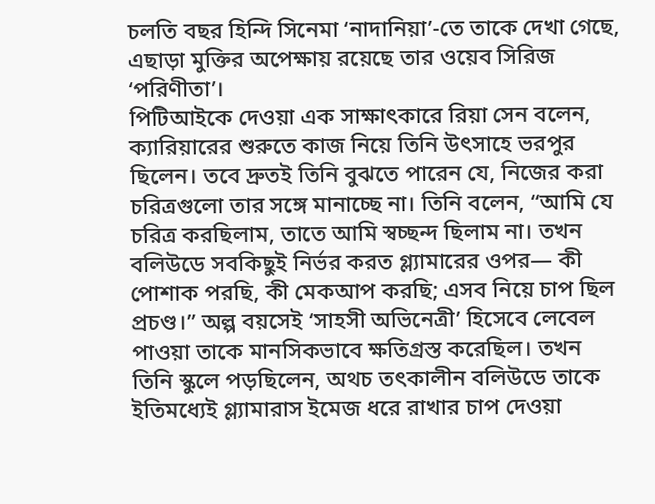চলতি বছর হিন্দি সিনেমা ‘নাদানিয়া’-তে তাকে দেখা গেছে, এছাড়া মুক্তির অপেক্ষায় রয়েছে তার ওয়েব সিরিজ ‘পরিণীতা’।
পিটিআইকে দেওয়া এক সাক্ষাৎকারে রিয়া সেন বলেন, ক্যারিয়ারের শুরুতে কাজ নিয়ে তিনি উৎসাহে ভরপুর ছিলেন। তবে দ্রুতই তিনি বুঝতে পারেন যে, নিজের করা চরিত্রগুলো তার সঙ্গে মানাচ্ছে না। তিনি বলেন, “আমি যে চরিত্র করছিলাম, তাতে আমি স্বচ্ছন্দ ছিলাম না। তখন বলিউডে সবকিছুই নির্ভর করত গ্ল্যামারের ওপর— কী পোশাক পরছি, কী মেকআপ করছি; এসব নিয়ে চাপ ছিল প্রচণ্ড।” অল্প বয়সেই ‘সাহসী অভিনেত্রী’ হিসেবে লেবেল পাওয়া তাকে মানসিকভাবে ক্ষতিগ্রস্ত করেছিল। তখন তিনি স্কুলে পড়ছিলেন, অথচ তৎকালীন বলিউডে তাকে ইতিমধ্যেই গ্ল্যামারাস ইমেজ ধরে রাখার চাপ দেওয়া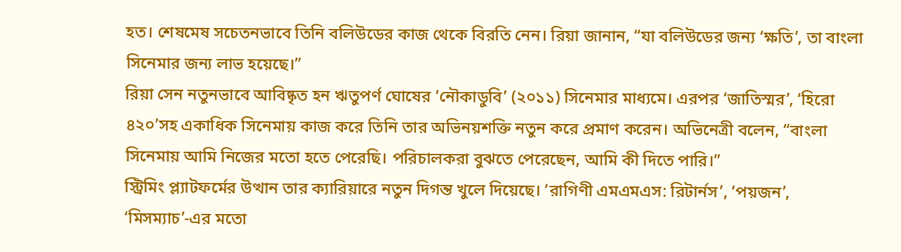হত। শেষমেষ সচেতনভাবে তিনি বলিউডের কাজ থেকে বিরতি নেন। রিয়া জানান, “যা বলিউডের জন্য ‘ক্ষতি’, তা বাংলা সিনেমার জন্য লাভ হয়েছে।”
রিয়া সেন নতুনভাবে আবিষ্কৃত হন ঋতুপর্ণ ঘোষের ‘নৌকাডুবি’ (২০১১) সিনেমার মাধ্যমে। এরপর ‘জাতিস্মর’, ‘হিরো ৪২০’সহ একাধিক সিনেমায় কাজ করে তিনি তার অভিনয়শক্তি নতুন করে প্রমাণ করেন। অভিনেত্রী বলেন, “বাংলা সিনেমায় আমি নিজের মতো হতে পেরেছি। পরিচালকরা বুঝতে পেরেছেন, আমি কী দিতে পারি।”
স্ট্রিমিং প্ল্যাটফর্মের উত্থান তার ক্যারিয়ারে নতুন দিগন্ত খুলে দিয়েছে। ‘রাগিণী এমএমএস: রিটার্নস’, ‘পয়জন’, ‘মিসম্যাচ’-এর মতো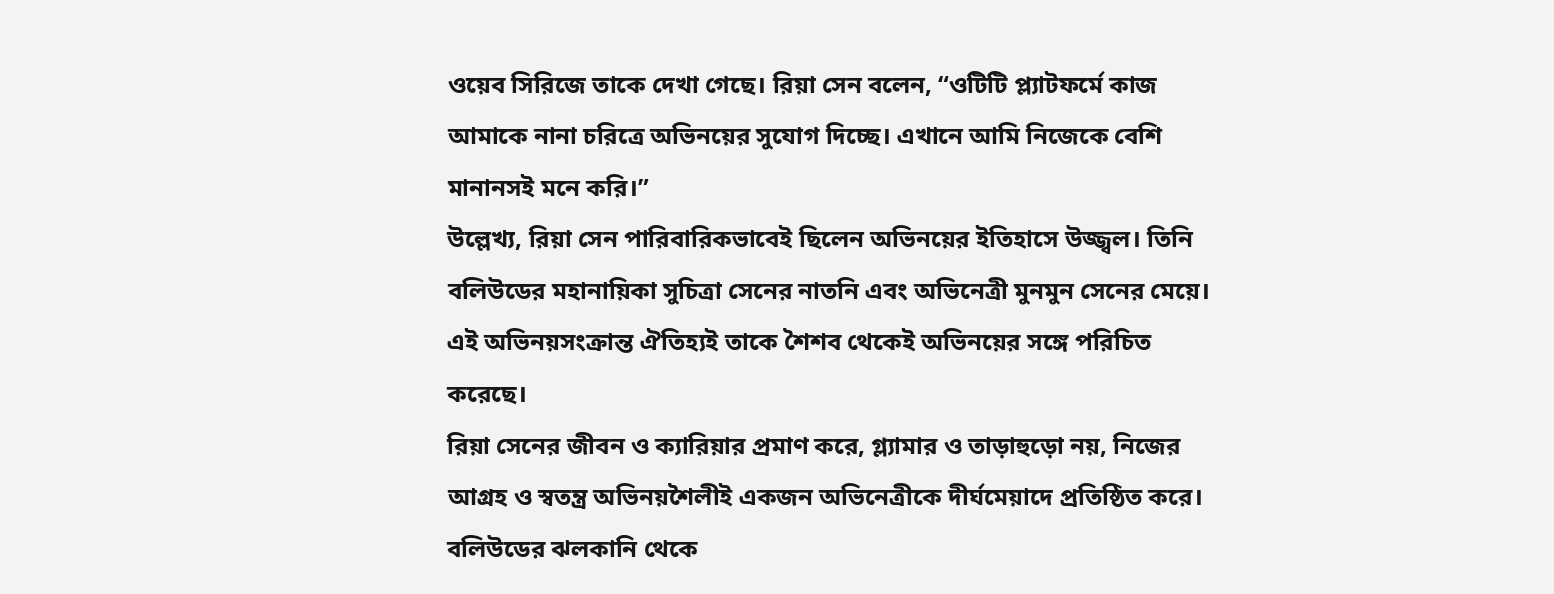ওয়েব সিরিজে তাকে দেখা গেছে। রিয়া সেন বলেন, “ওটিটি প্ল্যাটফর্মে কাজ আমাকে নানা চরিত্রে অভিনয়ের সুযোগ দিচ্ছে। এখানে আমি নিজেকে বেশি মানানসই মনে করি।”
উল্লেখ্য, রিয়া সেন পারিবারিকভাবেই ছিলেন অভিনয়ের ইতিহাসে উজ্জ্বল। তিনি বলিউডের মহানায়িকা সুচিত্রা সেনের নাতনি এবং অভিনেত্রী মুনমুন সেনের মেয়ে। এই অভিনয়সংক্রান্ত ঐতিহ্যই তাকে শৈশব থেকেই অভিনয়ের সঙ্গে পরিচিত করেছে।
রিয়া সেনের জীবন ও ক্যারিয়ার প্রমাণ করে, গ্ল্যামার ও তাড়াহুড়ো নয়, নিজের আগ্রহ ও স্বতন্ত্র অভিনয়শৈলীই একজন অভিনেত্রীকে দীর্ঘমেয়াদে প্রতিষ্ঠিত করে। বলিউডের ঝলকানি থেকে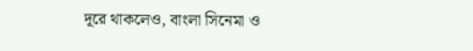দূরে থাকলেও, বাংলা সিনেমা ও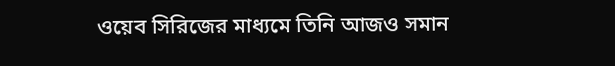ওয়েব সিরিজের মাধ্যমে তিনি আজও সমান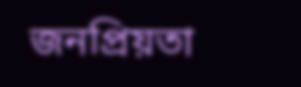জনপ্রিয়তা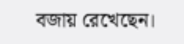বজায় রেখেছেন।